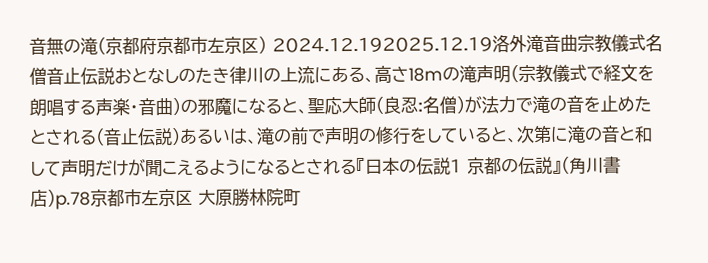音無の滝(京都府京都市左京区) 2024.12.192025.12.19洛外滝音曲宗教儀式名僧音止伝説おとなしのたき律川の上流にある、高さ18mの滝声明(宗教儀式で経文を朗唱する声楽・音曲)の邪魔になると、聖応大師(良忍:名僧)が法力で滝の音を止めたとされる(音止伝説)あるいは、滝の前で声明の修行をしていると、次第に滝の音と和して声明だけが聞こえるようになるとされる『日本の伝説1 京都の伝説』(角川書店)p.78京都市左京区 大原勝林院町